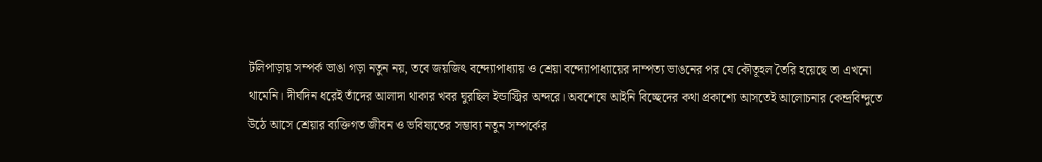টলিপাড়ায় সম্পর্ক ভাঙা গড়া নতুন নয়, তবে জয়জিৎ বন্দ্যোপাধ্যায় ও শ্রেয়া বন্দ্যোপাধ্যায়ের দাম্পত্য ভাঙনের পর যে কৌতূহল তৈরি হয়েছে তা এখনো থামেনি। দীর্ঘদিন ধরেই তাঁদের আলাদা থাকার খবর ঘুরছিল ইন্ডাস্ট্রির অন্দরে। অবশেষে আইনি বিচ্ছেদের কথা প্রকাশ্যে আসতেই আলোচনার কেন্দ্রবিন্দুতে উঠে আসে শ্রেয়ার ব্যক্তিগত জীবন ও ভবিষ্যতের সম্ভাব্য নতুন সম্পর্কের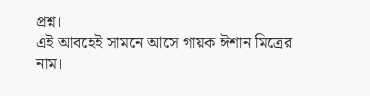প্রশ্ন।
এই আবহেই সামনে আসে গায়ক ঈশান মিত্রের নাম।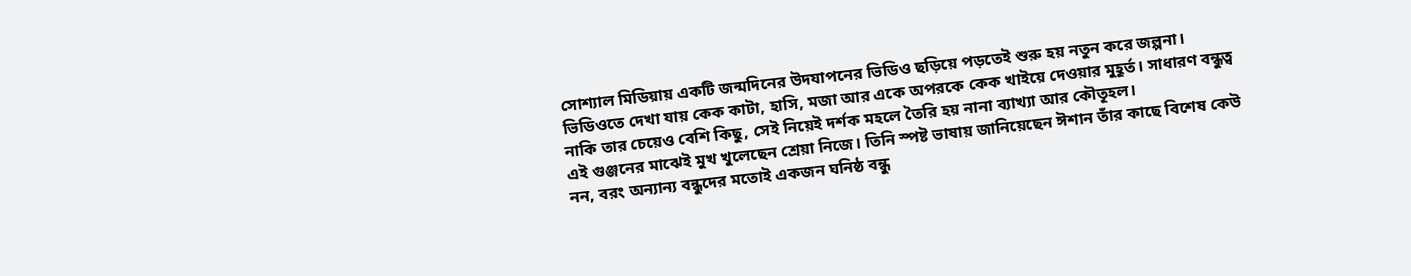সোশ্যাল মিডিয়ায় একটি জন্মদিনের উদযাপনের ভিডিও ছড়িয়ে পড়তেই শুরু হয় নতুন করে জল্পনা। ভিডিওতে দেখা যায় কেক কাটা, হাসি, মজা আর একে অপরকে কেক খাইয়ে দেওয়ার মুহূর্ত। সাধারণ বন্ধুত্ব নাকি তার চেয়েও বেশি কিছু, সেই নিয়েই দর্শক মহলে তৈরি হয় নানা ব্যাখ্যা আর কৌতূহল।
এই গুঞ্জনের মাঝেই মুখ খুলেছেন শ্রেয়া নিজে। তিনি স্পষ্ট ভাষায় জানিয়েছেন ঈশান তাঁর কাছে বিশেষ কেউ নন, বরং অন্যান্য বন্ধুদের মতোই একজন ঘনিষ্ঠ বন্ধু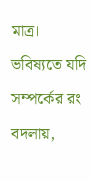মাত্র। ভবিষ্যতে যদি সম্পর্কের রং বদলায়,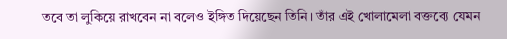তবে তা লুকিয়ে রাখবেন না বলেও ইঙ্গিত দিয়েছেন তিনি। তাঁর এই খোলামেলা বক্তব্যে যেমন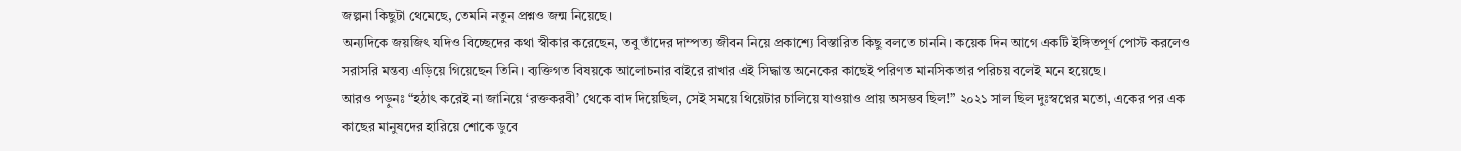জল্পনা কিছুটা থেমেছে, তেমনি নতুন প্রশ্নও জন্ম নিয়েছে।
অন্যদিকে জয়জিৎ যদিও বিচ্ছেদের কথা স্বীকার করেছেন, তবু তাঁদের দাম্পত্য জীবন নিয়ে প্রকাশ্যে বিস্তারিত কিছু বলতে চাননি। কয়েক দিন আগে একটি ইঙ্গিতপূর্ণ পোস্ট করলেও সরাসরি মন্তব্য এড়িয়ে গিয়েছেন তিনি। ব্যক্তিগত বিষয়কে আলোচনার বাইরে রাখার এই সিদ্ধান্ত অনেকের কাছেই পরিণত মানসিকতার পরিচয় বলেই মনে হয়েছে।
আরও পড়ুনঃ “হঠাৎ করেই না জানিয়ে ‘রক্তকরবী’ থেকে বাদ দিয়েছিল, সেই সময়ে থিয়েটার চালিয়ে যাওয়াও প্রায় অসম্ভব ছিল!” ২০২১ সাল ছিল দুঃস্বপ্নের মতো, একের পর এক কাছের মানুষদের হারিয়ে শোকে ডুবে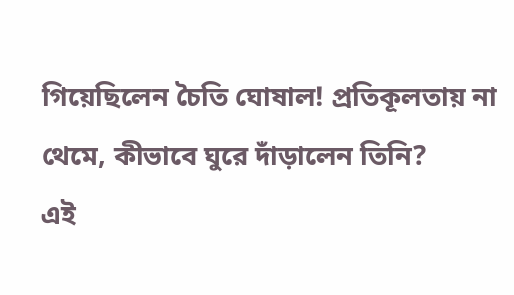গিয়েছিলেন চৈতি ঘোষাল! প্রতিকূলতায় না থেমে, কীভাবে ঘুরে দাঁড়ালেন তিনি?
এই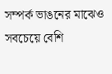সম্পর্ক ভাঙনের মাঝেও সবচেয়ে বেশি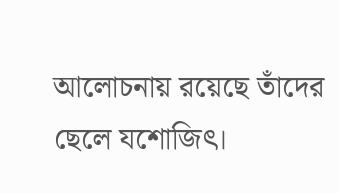আলোচনায় রয়েছে তাঁদের ছেলে যশোজিৎ।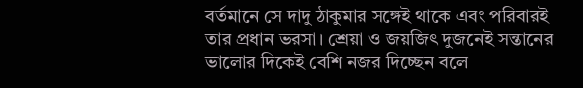বর্তমানে সে দাদু ঠাকুমার সঙ্গেই থাকে এবং পরিবারই তার প্রধান ভরসা। শ্রেয়া ও জয়জিৎ দুজনেই সন্তানের ভালোর দিকেই বেশি নজর দিচ্ছেন বলে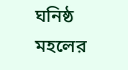ঘনিষ্ঠ মহলের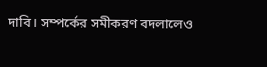দাবি। সম্পর্কের সমীকরণ বদলালেও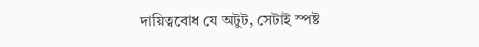দায়িত্ববোধ যে অটুট, সেটাই স্পষ্ট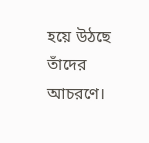হয়ে উঠছে তাঁদের আচরণে।